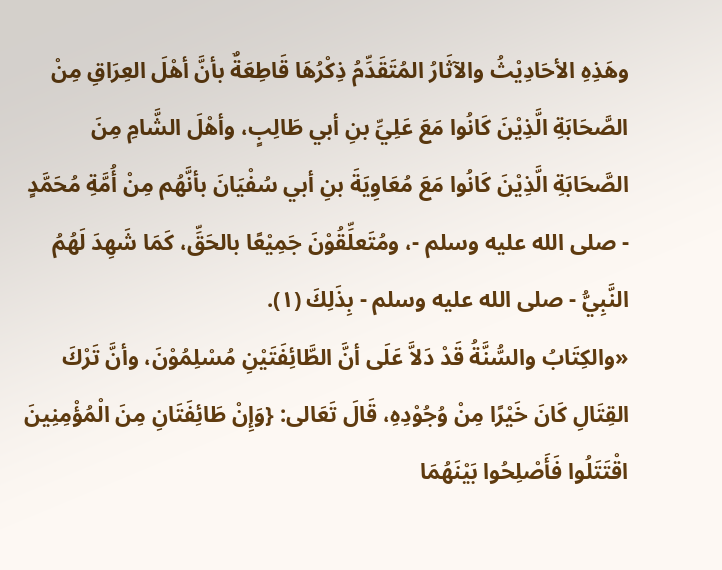وهَذِهِ الأحَادِيْثُ والآثَارُ المُتَقَدِّمُ ذِكْرُهَا قَاطِعَةٌ بأنَّ أهْلَ العِرَاقِ مِنْ الصَّحَابَةِ الَّذِيْنَ كَانُوا مَعَ عَلِيِّ بنِ أبي طَالِبٍ، وأهْلَ الشَّامِ مِنَ الصَّحَابَةِ الَّذِيْنَ كَانُوا مَعَ مُعَاوِيَةَ بنِ أبي سُفْيَانَ بأنَّهُم مِنْ أُمَّةِ مُحَمَّدٍ - صلى الله عليه وسلم -، ومُتَعلِّقُوْنَ جَمِيْعًا بالحَقِّ، كَمَا شَهِدَ لَهُمُ النَّبِيُّ - صلى الله عليه وسلم - بِذَلِكَ (١).
«والكِتَابُ والسُّنَّةُ قَدْ دَلاَّ عَلَى أنَّ الطَّائِفَتَيْنِ مُسْلِمُوْنَ، وأنَّ تَرْكَ القِتَالِ كَانَ خَيْرًا مِنْ وُجُوْدِهِ، قَالَ تَعَالى: {وَإِنْ طَائِفَتَانِ مِنَ الْمُؤْمِنِينَ اقْتَتَلُوا فَأَصْلِحُوا بَيْنَهُمَا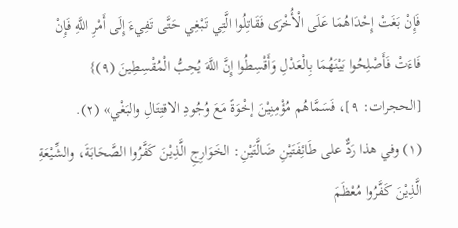فَإِنْ بَغَتْ إِحْدَاهُمَا عَلَى الْأُخْرَى فَقَاتِلُوا الَّتِي تَبْغِي حَتَّى تَفِيءَ إِلَى أَمْرِ اللَّهِ فَإِنْ فَاءَتْ فَأَصْلِحُوا بَيْنَهُمَا بِالْعَدْلِ وَأَقْسِطُوا إِنَّ اللَّهَ يُحِبُّ الْمُقْسِطِينَ (٩)} [الحجرات: ٩]، فَسَمَّاهُم مُؤْمِنِيْنَ إخْوَةً مَعَ وُجُودِ الاقتِتَالِ والبَغْي» (٢).
(١) وفي هذا رَدٌّ على طَائِفَتَيْنِ ضَالَّتَيْنِ: الخَوَارِجِ الَّذِيْنَ كَفَّرُوا الصَّحَابَةَ، والشِّيْعَةِ الَّذِيْنَ كَفَّرُوا مُعْظَمَ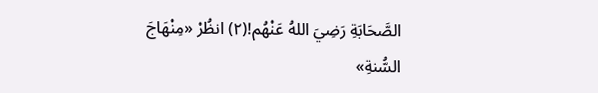الصَّحَابَةِ رَضِيَ اللهُ عَنْهُم!(٢) انظُرْ «مِنْهَاجَ السُّنةِ»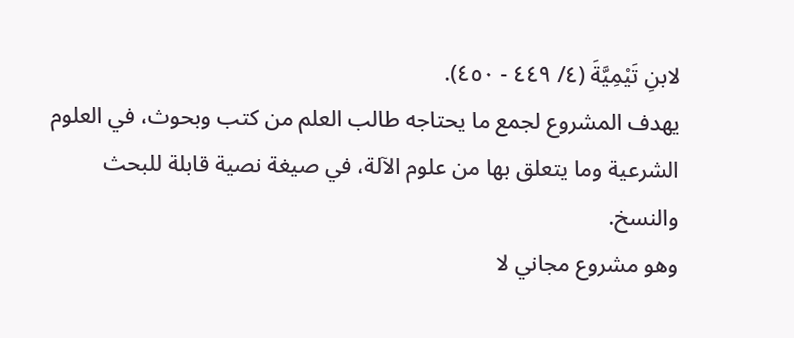لابنِ تَيْمِيَّةَ (٤/ ٤٤٩ - ٤٥٠).
يهدف المشروع لجمع ما يحتاجه طالب العلم من كتب وبحوث، في العلوم الشرعية وما يتعلق بها من علوم الآلة، في صيغة نصية قابلة للبحث والنسخ.
وهو مشروع مجاني لا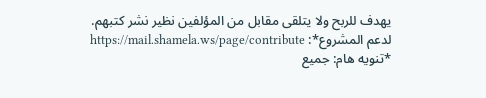يهدف للربح ولا يتلقى مقابل من المؤلفين نظير نشر كتبهم.
لدعم المشروع*: https://mail.shamela.ws/page/contribute
*تنويه هام: جميع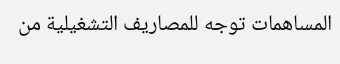المساهمات توجه للمصاريف التشغيلية من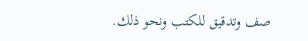صف وتدقيق للكتب ونحو ذلك.